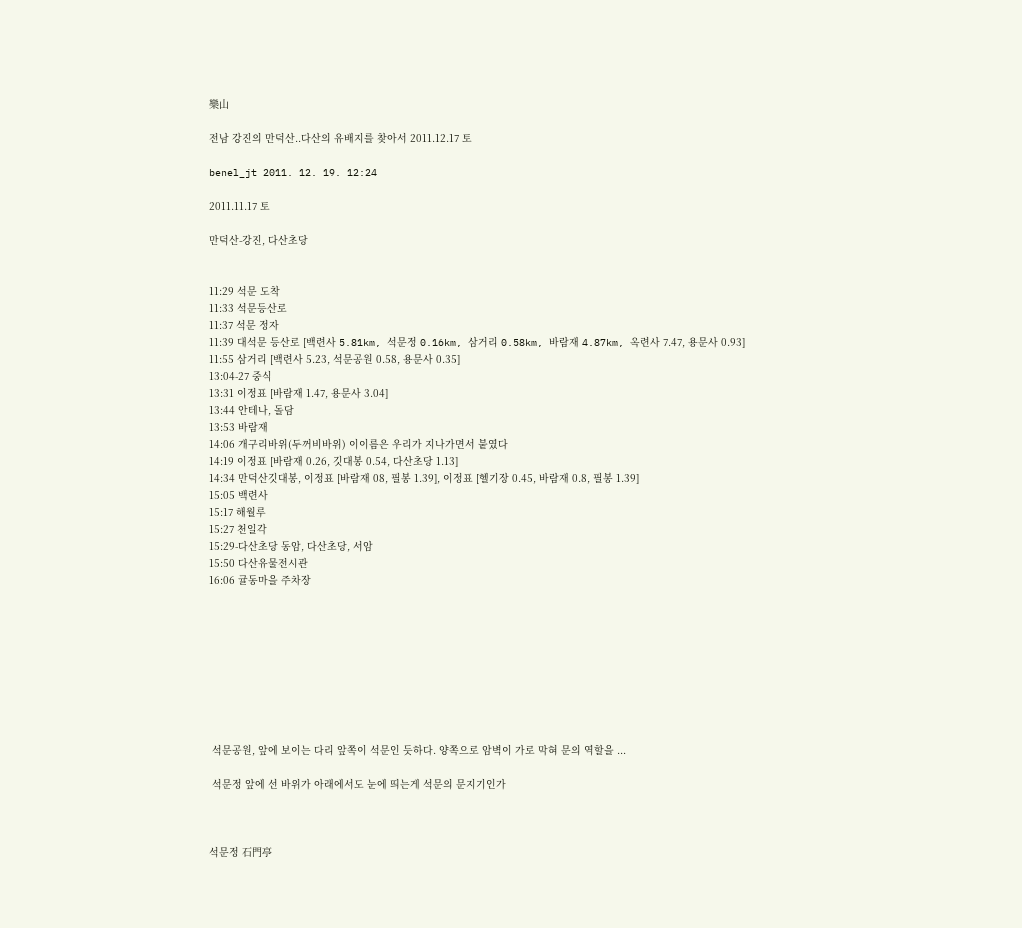樂山

전남 강진의 만덕산..다산의 유배지를 찾아서 2011.12.17 토

benel_jt 2011. 12. 19. 12:24

2011.11.17 토

만덕산-강진, 다산초당


11:29 석문 도착
11:33 석문등산로
11:37 석문 정자
11:39 대석문 등산로 [백련사 5.81km, 석문정 0.16km, 삼거리 0.58km, 바람재 4.87km, 옥련사 7.47, 용문사 0.93]
11:55 삼거리 [백련사 5.23, 석문공원 0.58, 용문사 0.35]
13:04-27 중식
13:31 이정표 [바람재 1.47, 용문사 3.04]
13:44 안테나, 돌담
13:53 바람재
14:06 개구리바위(두꺼비바위) 이이름은 우리가 지나가면서 붙였다
14:19 이정표 [바람재 0.26, 깃대봉 0.54, 다산초당 1.13]
14:34 만덕산깃대봉, 이정표 [바람재 08, 필봉 1.39], 이정표 [헬기장 0.45, 바람재 0.8, 필봉 1.39]
15:05 백련사
15:17 해월루
15:27 천일각
15:29-다산초당 동암, 다산초당, 서암
15:50 다산유물전시관
16:06 귤동마을 주차장









 석문공원, 앞에 보이는 다리 앞쪽이 석문인 듯하다. 양쪽으로 암벽이 가로 막혀 문의 역할을 ...

 석문정 앞에 선 바위가 아래에서도 눈에 띄는게 석문의 문지기인가



석문정 石門亭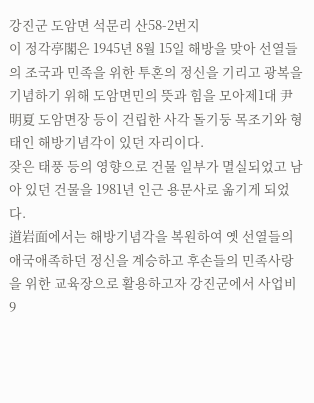강진군 도암면 석문리 산58-2번지
이 정각亭閣은 1945년 8월 15일 해방을 맞아 선열들의 조국과 민족을 위한 투혼의 정신을 기리고 광복을 기념하기 위해 도암면민의 뜻과 힘을 모아제1대 尹明夏 도암면장 등이 건립한 사각 돌기둥 목조기와 형태인 해방기념각이 있던 자리이다.
잦은 태풍 등의 영향으로 건물 일부가 멸실되었고 남아 있던 건물을 1981년 인근 용문사로 옮기게 되었다.
道岩面에서는 해방기념각을 복원하여 옛 선열들의 애국애족하던 정신을 계승하고 후손들의 민족사랑을 위한 교육장으로 활용하고자 강진군에서 사업비 9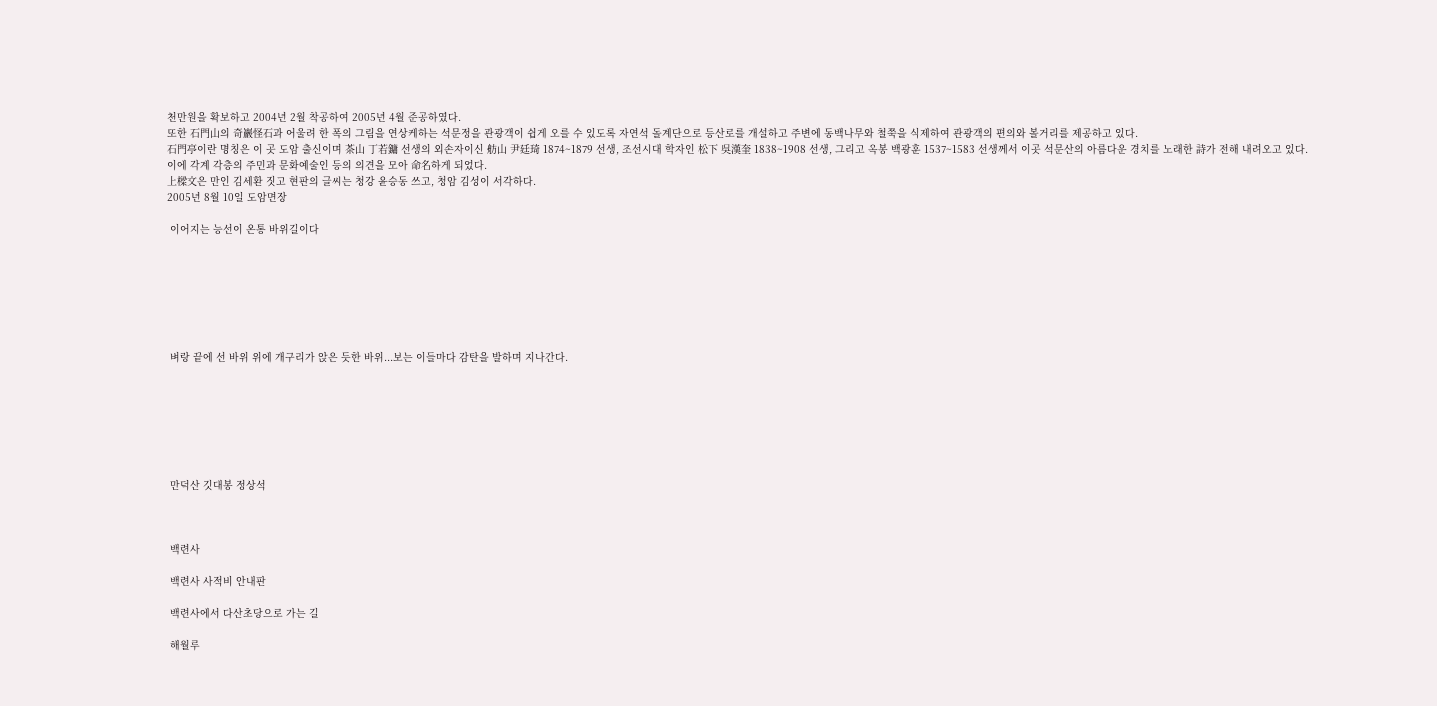천만원을 확보하고 2004년 2월 착공하여 2005년 4월 준공하였다.
또한 石門山의 奇巖怪石과 어울려 한 폭의 그림을 연상케하는 석문정을 관광객이 쉽게 오를 수 있도록 자연석 돌계단으로 등산로를 개설하고 주변에 동백나무와 철쭉을 식제하여 관광객의 편의와 볼거리를 제공하고 있다.
石門亭이란 명칭은 이 곳 도암 출신이며 茶山 丁若鏞 선생의 외손자이신 舫山 尹廷琦 1874~1879 선생, 조선시대 학자인 松下 吳漢奎 1838~1908 선생, 그리고 옥봉 백광훈 1537~1583 선생께서 이곳 석문산의 아름다운 경치를 노래한 詩가 전해 내려오고 있다.
이에 각계 각층의 주민과 문화예술인 등의 의견을 모아 命名하게 되었다.
上樑文은 만인 김세환 짓고 현판의 글씨는 청강 윤승동 쓰고, 청암 김성이 서각하다.
2005년 8월 10일 도암면장

 이어지는 능선이 온통 바위길이다







 벼랑 끝에 선 바위 위에 개구리가 앉은 듯한 바위...보는 이들마다 감탄을 발하며 지나간다.







 만덕산 깃대봉 정상석



 백련사

 백련사 사적비 안내판

 백련사에서 다산초당으로 가는 길

 해월루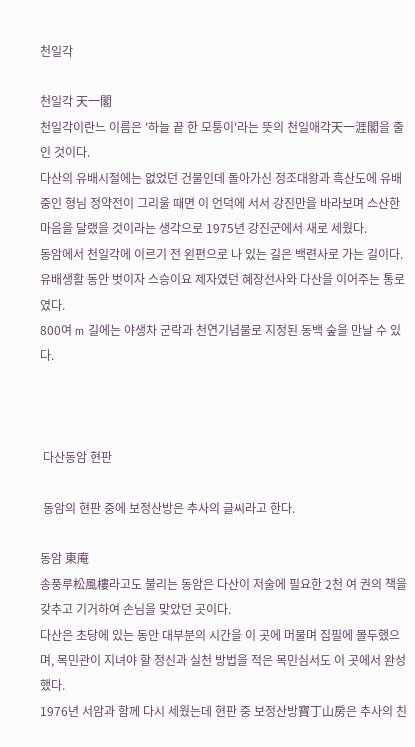천일각

천일각 天一閣
천일각이란느 이름은 '하늘 끝 한 모퉁이'라는 뜻의 천일애각天一涯閣을 줄인 것이다.
다산의 유배시절에는 없었던 건물인데 돌아가신 정조대왕과 흑산도에 유배 중인 형님 정약전이 그리울 때면 이 언덕에 서서 강진만을 바라보며 스산한 마음을 달랬을 것이라는 생각으로 1975년 강진군에서 새로 세웠다.
동암에서 천일각에 이르기 전 왼편으로 나 있는 길은 백련사로 가는 길이다.
유배생활 동안 벗이자 스승이요 제자였던 혜장선사와 다산을 이어주는 통로였다.
800여 m 길에는 야생차 군락과 천연기념물로 지정된 동백 숲을 만날 수 있다.



 다산동암 현판

 동암의 현판 중에 보정산방은 추사의 글씨라고 한다.

동암 東庵
송풍루松風樓라고도 불리는 동암은 다산이 저술에 필요한 2천 여 권의 책을 갖추고 기거하여 손님을 맞았던 곳이다.
다산은 초당에 있는 동안 대부분의 시간을 이 곳에 머물며 집필에 몰두했으며, 목민관이 지녀야 할 정신과 실천 방법을 적은 목민심서도 이 곳에서 완성했다.
1976년 서암과 함께 다시 세웠는데 현판 중 보정산방寶丁山房은 추사의 친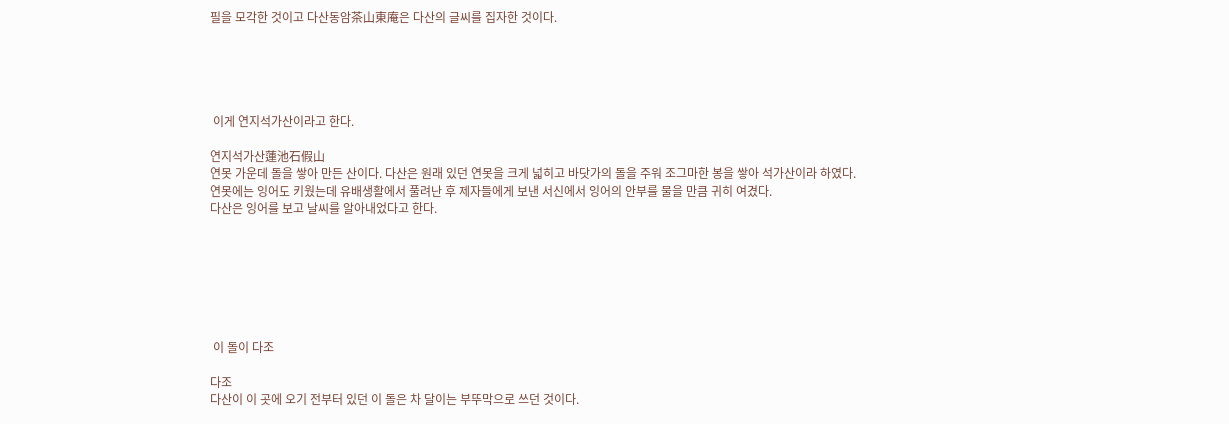필을 모각한 것이고 다산동암茶山東庵은 다산의 글씨를 집자한 것이다.





 이게 연지석가산이라고 한다.

연지석가산蓮池石假山
연못 가운데 돌을 쌓아 만든 산이다. 다산은 원래 있던 연못을 크게 넓히고 바닷가의 돌을 주워 조그마한 봉을 쌓아 석가산이라 하였다.
연못에는 잉어도 키웠는데 유배생활에서 풀려난 후 제자들에게 보낸 서신에서 잉어의 안부를 물을 만큼 귀히 여겼다.
다산은 잉어를 보고 날씨를 알아내었다고 한다.







 이 돌이 다조

다조
다산이 이 곳에 오기 전부터 있던 이 돌은 차 달이는 부뚜막으로 쓰던 것이다.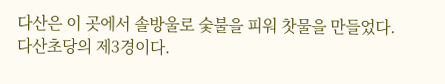다산은 이 곳에서 솔방울로 숯불을 피워 찻물을 만들었다.
다산초당의 제3경이다.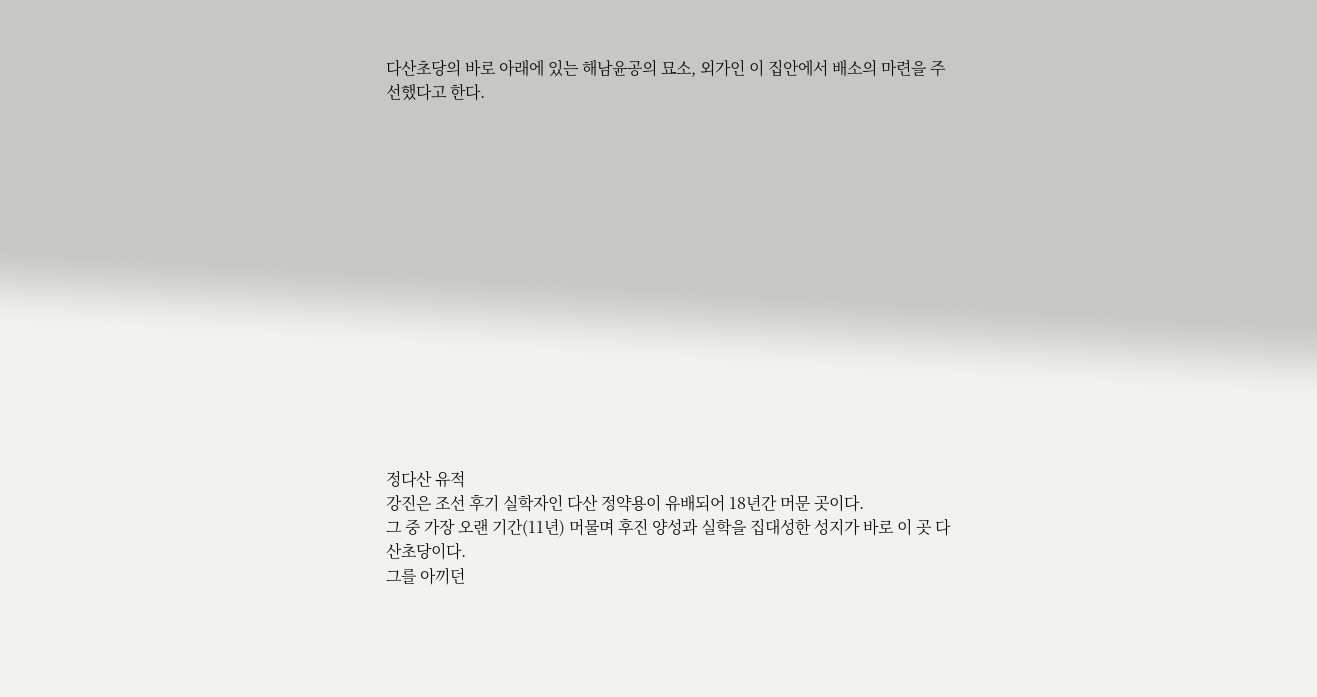다산초당의 바로 아래에 있는 해남윤공의 묘소, 외가인 이 집안에서 배소의 마련을 주선했다고 한다.















정다산 유적
강진은 조선 후기 실학자인 다산 정약용이 유배되어 18년간 머문 곳이다.
그 중 가장 오랜 기간(11년) 머물며 후진 양성과 실학을 집대성한 성지가 바로 이 곳 다산초당이다.
그를 아끼던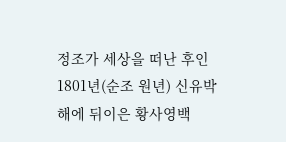정조가 세상을 떠난 후인 1801년(순조 원년) 신유박해에 뒤이은 황사영백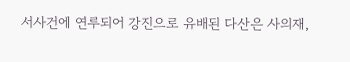서사건에 연루되어 강진으로 유배된 다산은 사의재,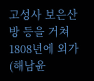고성사 보은산방 등을 거쳐 1808년에 외가(해남윤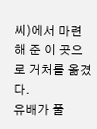씨)에서 마련해 준 이 곳으로 거처를 옮겼다.
유배가 풀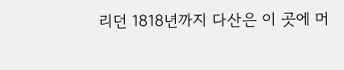리던 1818년까지 다산은 이 곳에 머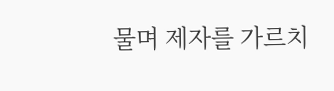물며 제자를 가르치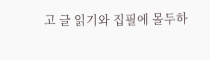고 글 읽기와 집필에 몰두하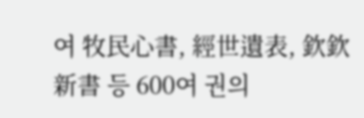여 牧民心書, 經世遺表, 欽欽新書 등 600여 권의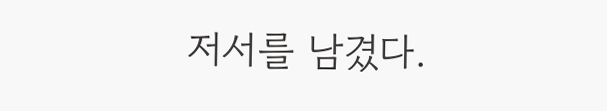저서를 남겼다.